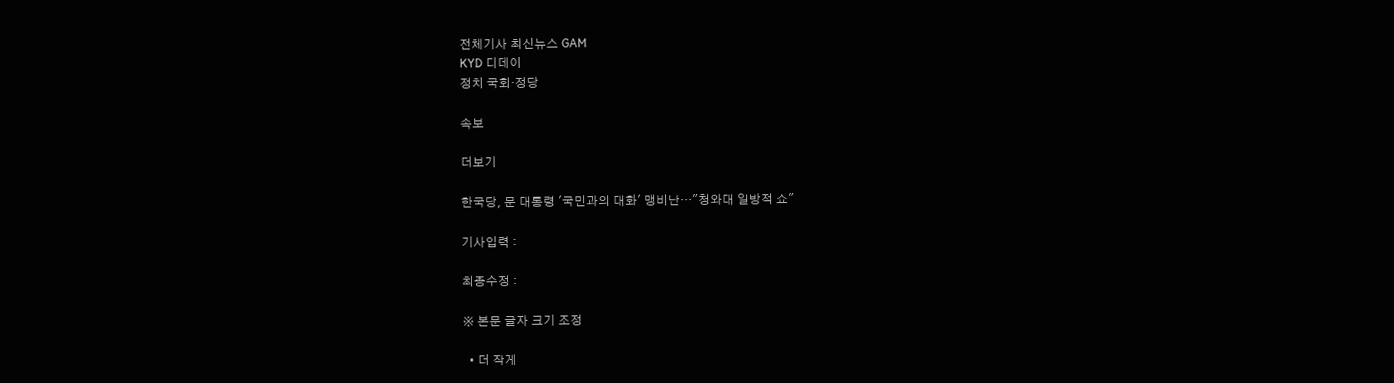전체기사 최신뉴스 GAM
KYD 디데이
정치 국회·정당

속보

더보기

한국당, 문 대통령 '국민과의 대화' 맹비난…"청와대 일방적 쇼"

기사입력 :

최종수정 :

※ 본문 글자 크기 조정

  • 더 작게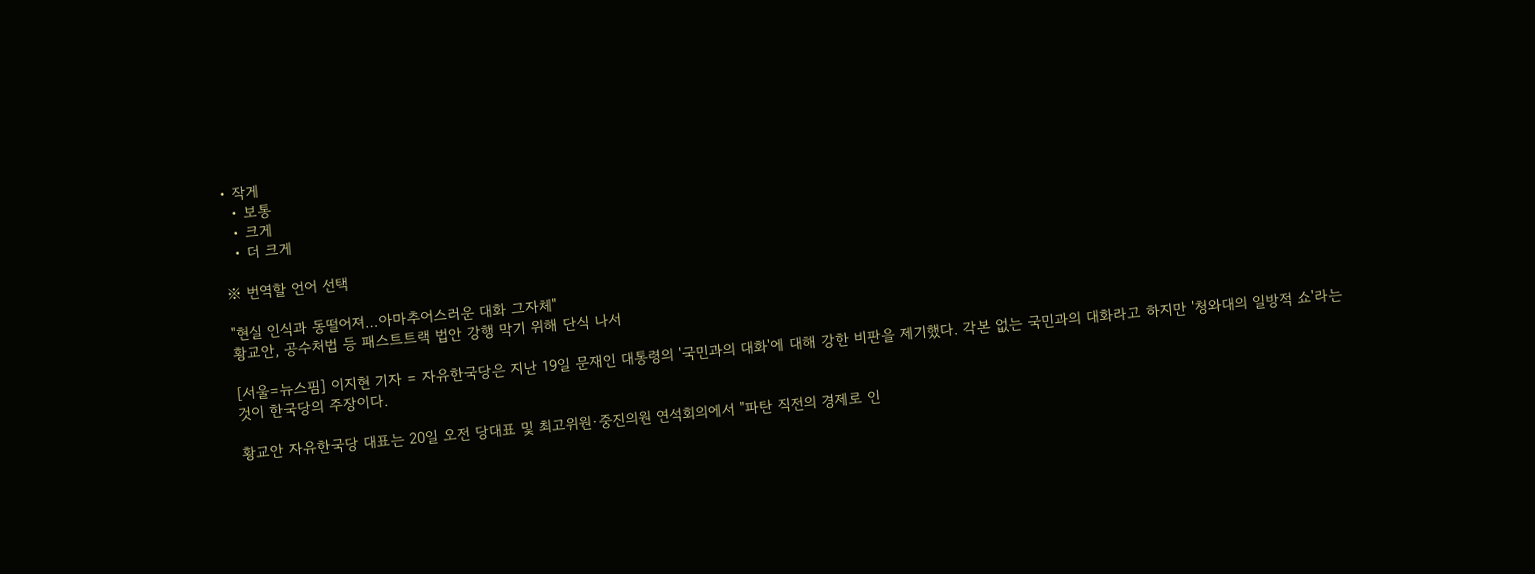• 작게
  • 보통
  • 크게
  • 더 크게

※ 번역할 언어 선택

"현실 인식과 동떨어져…아마추어스러운 대화 그자체"
황교안, 공수처법 등 패스트트랙 법안 강행 막기 위해 단식 나서

[서울=뉴스핌] 이지현 기자 = 자유한국당은 지난 19일 문재인 대통령의 '국민과의 대화'에 대해 강한 비판을 제기했다. 각본 없는 국민과의 대화라고 하지만 '청와대의 일방적 쇼'라는 것이 한국당의 주장이다.

황교안 자유한국당 대표는 20일 오전 당대표 및 최고위원·중진의원 연석회의에서 "파탄 직전의 경제로 인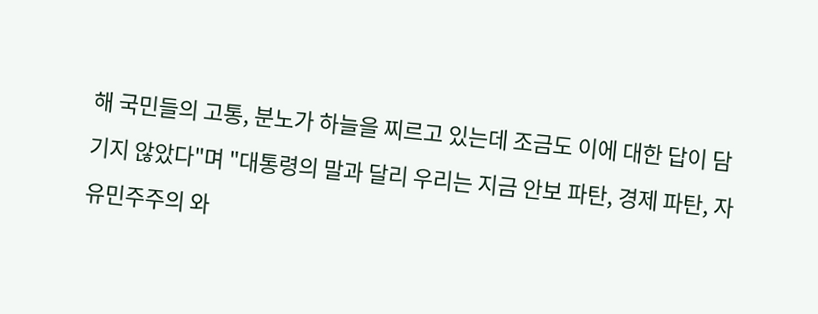해 국민들의 고통, 분노가 하늘을 찌르고 있는데 조금도 이에 대한 답이 담기지 않았다"며 "대통령의 말과 달리 우리는 지금 안보 파탄, 경제 파탄, 자유민주주의 와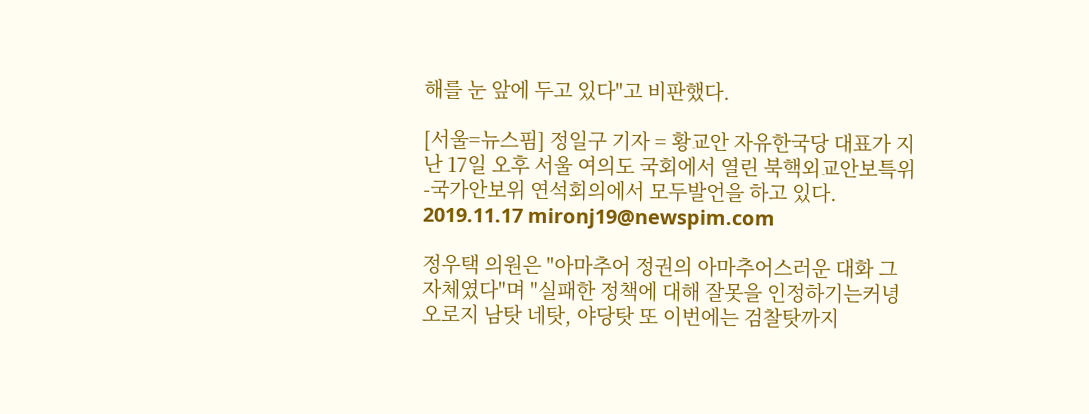해를 눈 앞에 두고 있다"고 비판했다.

[서울=뉴스핌] 정일구 기자 = 황교안 자유한국당 대표가 지난 17일 오후 서울 여의도 국회에서 열린 북핵외교안보특위-국가안보위 연석회의에서 모두발언을 하고 있다. 2019.11.17 mironj19@newspim.com

정우택 의원은 "아마추어 정권의 아마추어스러운 대화 그 자체였다"며 "실패한 정책에 대해 잘못을 인정하기는커녕 오로지 남탓 네탓, 야당탓 또 이번에는 검찰탓까지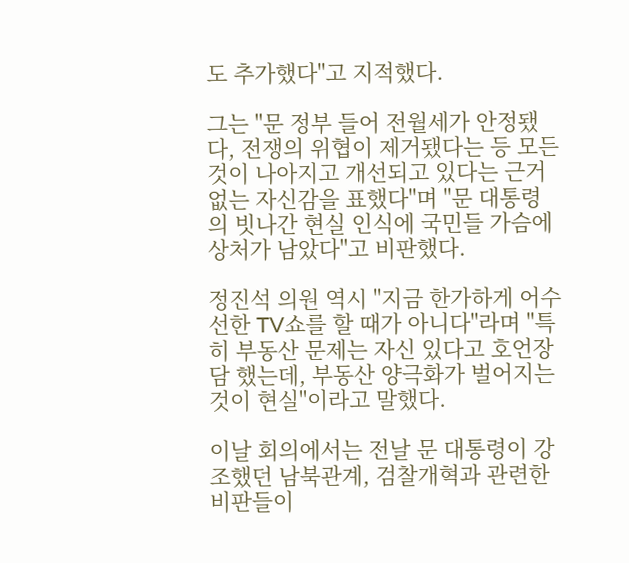도 추가했다"고 지적했다.

그는 "문 정부 들어 전월세가 안정됐다, 전쟁의 위협이 제거됐다는 등 모든 것이 나아지고 개선되고 있다는 근거 없는 자신감을 표했다"며 "문 대통령의 빗나간 현실 인식에 국민들 가슴에 상처가 남았다"고 비판했다.

정진석 의원 역시 "지금 한가하게 어수선한 TV쇼를 할 때가 아니다"라며 "특히 부동산 문제는 자신 있다고 호언장담 했는데, 부동산 양극화가 벌어지는 것이 현실"이라고 말했다.

이날 회의에서는 전날 문 대통령이 강조했던 남북관계, 검찰개혁과 관련한 비판들이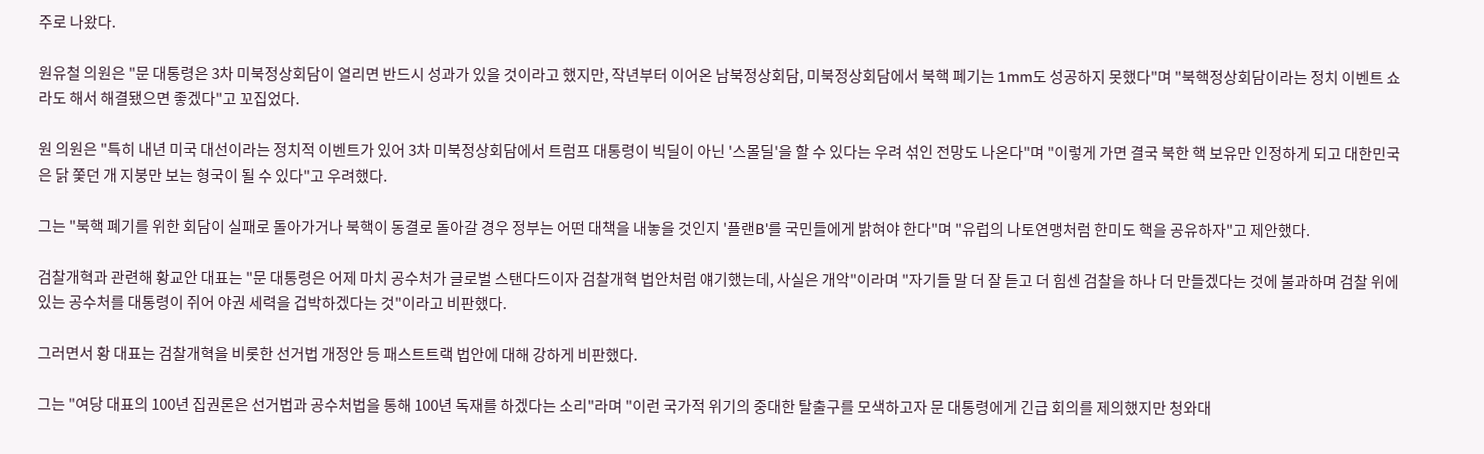주로 나왔다.

원유철 의원은 "문 대통령은 3차 미북정상회담이 열리면 반드시 성과가 있을 것이라고 했지만, 작년부터 이어온 남북정상회담, 미북정상회담에서 북핵 폐기는 1mm도 성공하지 못했다"며 "북핵정상회담이라는 정치 이벤트 쇼라도 해서 해결됐으면 좋겠다"고 꼬집었다.

원 의원은 "특히 내년 미국 대선이라는 정치적 이벤트가 있어 3차 미북정상회담에서 트럼프 대통령이 빅딜이 아닌 '스몰딜'을 할 수 있다는 우려 섞인 전망도 나온다"며 "이렇게 가면 결국 북한 핵 보유만 인정하게 되고 대한민국은 닭 쫓던 개 지붕만 보는 형국이 될 수 있다"고 우려했다.

그는 "북핵 폐기를 위한 회담이 실패로 돌아가거나 북핵이 동결로 돌아갈 경우 정부는 어떤 대책을 내놓을 것인지 '플랜B'를 국민들에게 밝혀야 한다"며 "유럽의 나토연맹처럼 한미도 핵을 공유하자"고 제안했다.

검찰개혁과 관련해 황교안 대표는 "문 대통령은 어제 마치 공수처가 글로벌 스탠다드이자 검찰개혁 법안처럼 얘기했는데, 사실은 개악"이라며 "자기들 말 더 잘 듣고 더 힘센 검찰을 하나 더 만들겠다는 것에 불과하며 검찰 위에 있는 공수처를 대통령이 쥐어 야권 세력을 겁박하겠다는 것"이라고 비판했다.

그러면서 황 대표는 검찰개혁을 비롯한 선거법 개정안 등 패스트트랙 법안에 대해 강하게 비판했다.

그는 "여당 대표의 100년 집권론은 선거법과 공수처법을 통해 100년 독재를 하겠다는 소리"라며 "이런 국가적 위기의 중대한 탈출구를 모색하고자 문 대통령에게 긴급 회의를 제의했지만 청와대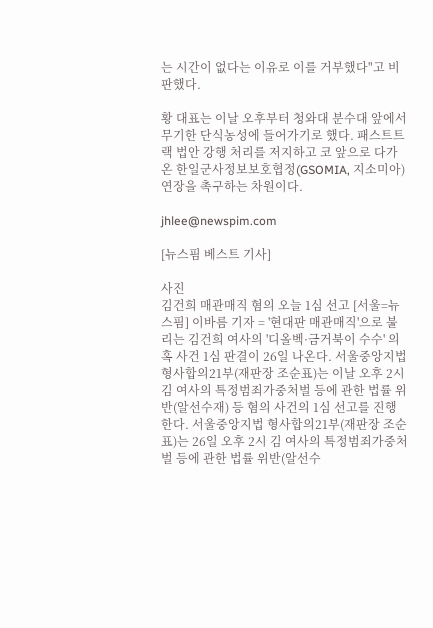는 시간이 없다는 이유로 이를 거부했다"고 비판했다.

황 대표는 이날 오후부터 청와대 분수대 앞에서 무기한 단식농성에 들어가기로 했다. 패스트트랙 법안 강행 처리를 저지하고 코 앞으로 다가온 한일군사정보보호협정(GSOMIA, 지소미아) 연장을 촉구하는 차원이다.

jhlee@newspim.com

[뉴스핌 베스트 기사]

사진
김건희 매관매직 혐의 오늘 1심 선고 [서울=뉴스핌] 이바름 기자 = '현대판 매관매직'으로 불리는 김건희 여사의 '디올벡·금거북이 수수' 의혹 사건 1심 판결이 26일 나온다. 서울중앙지법 형사합의21부(재판장 조순표)는 이날 오후 2시 김 여사의 특정범죄가중처벌 등에 관한 법률 위반(알선수재) 등 혐의 사건의 1심 선고를 진행한다. 서울중앙지법 형사합의21부(재판장 조순표)는 26일 오후 2시 김 여사의 특정범죄가중처벌 등에 관한 법률 위반(알선수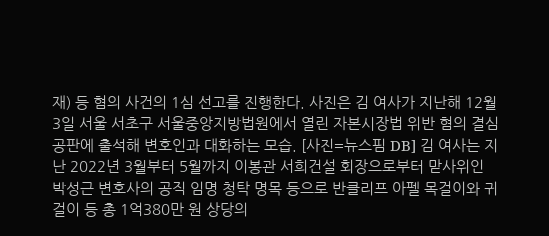재) 등 혐의 사건의 1심 선고를 진행한다. 사진은 김 여사가 지난해 12월 3일 서울 서초구 서울중앙지방법원에서 열린 자본시장법 위반 혐의 결심 공판에 출석해 변호인과 대화하는 모습. [사진=뉴스핌 DB] 김 여사는 지난 2022년 3월부터 5월까지 이봉관 서희건설 회장으로부터 맏사위인 박성근 변호사의 공직 임명 청탁 명목 등으로 반클리프 아펠 목걸이와 귀걸이 등 총 1억380만 원 상당의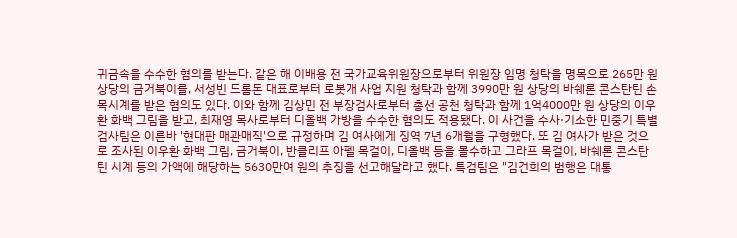귀금속을 수수한 혐의를 받는다. 같은 해 이배용 전 국가교육위원장으로부터 위원장 임명 청탁을 명목으로 265만 원 상당의 금거북이를, 서성빈 드롬돈 대표로부터 로봇개 사업 지원 청탁과 함께 3990만 원 상당의 바쉐론 콘스탄틴 손목시계를 받은 혐의도 있다. 이와 함께 김상민 전 부장검사로부터 총선 공천 청탁과 함께 1억4000만 원 상당의 이우환 화백 그림을 받고, 최재영 목사로부터 디올백 가방을 수수한 혐의도 적용됐다. 이 사건을 수사·기소한 민중기 특별검사팀은 이른바 '현대판 매관매직'으로 규정하며 김 여사에게 징역 7년 6개월을 구형했다. 또 김 여사가 받은 것으로 조사된 이우환 화백 그림, 금거북이, 반클리프 아펠 목걸이, 디올백 등을 몰수하고 그라프 목걸이, 바쉐론 콘스탄틴 시계 등의 가액에 해당하는 5630만여 원의 추징을 선고해달라고 했다. 특검팀은 "김건희의 범행은 대통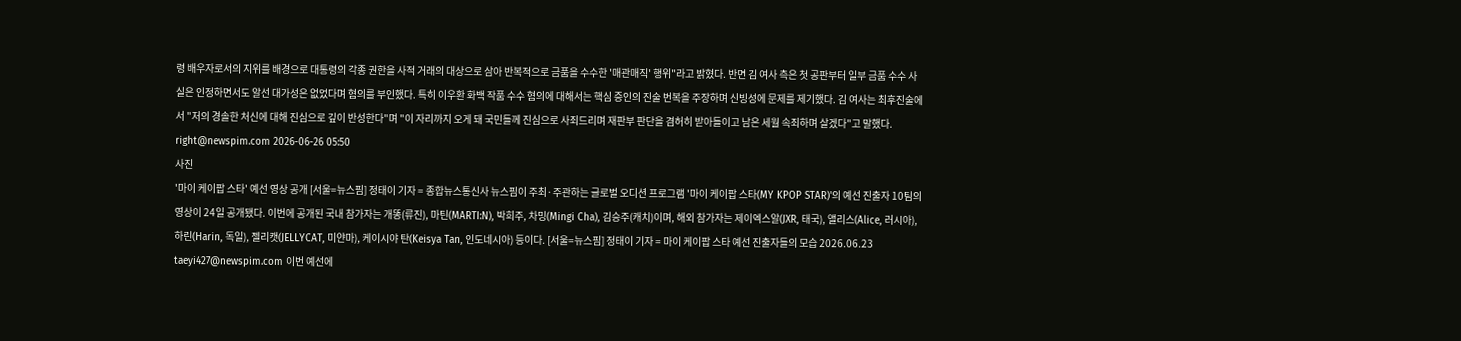령 배우자로서의 지위를 배경으로 대통령의 각종 권한을 사적 거래의 대상으로 삼아 반복적으로 금품을 수수한 '매관매직' 행위"라고 밝혔다. 반면 김 여사 측은 첫 공판부터 일부 금품 수수 사실은 인정하면서도 알선 대가성은 없었다며 혐의를 부인했다. 특히 이우환 화백 작품 수수 혐의에 대해서는 핵심 증인의 진술 번복을 주장하며 신빙성에 문제를 제기했다. 김 여사는 최후진술에서 "저의 경솔한 처신에 대해 진심으로 깊이 반성한다"며 "이 자리까지 오게 돼 국민들께 진심으로 사죄드리며 재판부 판단을 겸허히 받아들이고 남은 세월 속죄하며 살겠다"고 말했다. right@newspim.com 2026-06-26 05:50
사진
'마이 케이팝 스타' 예선 영상 공개 [서울=뉴스핌] 정태이 기자 = 종합뉴스통신사 뉴스핌이 주최·주관하는 글로벌 오디션 프로그램 '마이 케이팝 스타(MY KPOP STAR)'의 예선 진출자 10팀의 영상이 24일 공개됐다. 이번에 공개된 국내 참가자는 개똥(류진), 마틴(MARTI:N), 박희주, 차밍(Mingi Cha), 김승주(캐치)이며, 해외 참가자는 제이엑스알(JXR, 태국), 앨리스(Alice, 러시아), 하린(Harin, 독일), 젤리캣(JELLYCAT, 미얀마), 케이시야 탄(Keisya Tan, 인도네시아) 등이다. [서울=뉴스핌] 정태이 기자 = 마이 케이팝 스타 예선 진출자들의 모습 2026.06.23 taeyi427@newspim.com 이번 예선에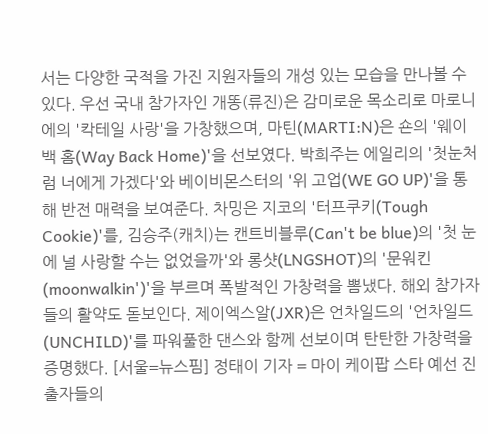서는 다양한 국적을 가진 지원자들의 개성 있는 모습을 만나볼 수 있다. 우선 국내 참가자인 개똥(류진)은 감미로운 목소리로 마로니에의 '칵테일 사랑'을 가창했으며, 마틴(MARTI:N)은 숀의 '웨이 백 홈(Way Back Home)'을 선보였다. 박희주는 에일리의 '첫눈처럼 너에게 가겠다'와 베이비몬스터의 '위 고업(WE GO UP)'을 통해 반전 매력을 보여준다. 차밍은 지코의 '터프쿠키(Tough Cookie)'를, 김승주(캐치)는 캔트비블루(Can't be blue)의 '첫 눈에 널 사랑할 수는 없었을까'와 롱샷(LNGSHOT)의 '문워킨(moonwalkin')'을 부르며 폭발적인 가창력을 뽐냈다. 해외 참가자들의 활약도 돋보인다. 제이엑스알(JXR)은 언차일드의 '언차일드(UNCHILD)'를 파워풀한 댄스와 함께 선보이며 탄탄한 가창력을 증명했다. [서울=뉴스핌] 정태이 기자 = 마이 케이팝 스타 예선 진출자들의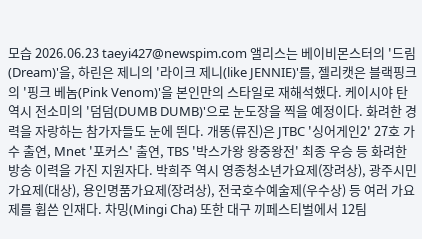모습 2026.06.23 taeyi427@newspim.com 앨리스는 베이비몬스터의 '드림(Dream)'을, 하린은 제니의 '라이크 제니(like JENNIE)'를, 젤리캣은 블랙핑크의 '핑크 베놈(Pink Venom)'을 본인만의 스타일로 재해석했다. 케이시야 탄 역시 전소미의 '덤덤(DUMB DUMB)'으로 눈도장을 찍을 예정이다. 화려한 경력을 자랑하는 참가자들도 눈에 띈다. 개똥(류진)은 JTBC '싱어게인2' 27호 가수 출연, Mnet '포커스' 출연, TBS '박스가왕 왕중왕전' 최종 우승 등 화려한 방송 이력을 가진 지원자다. 박희주 역시 영종청소년가요제(장려상), 광주시민가요제(대상), 용인명품가요제(장려상), 전국호수예술제(우수상) 등 여러 가요제를 휩쓴 인재다. 차밍(Mingi Cha) 또한 대구 끼페스티벌에서 12팀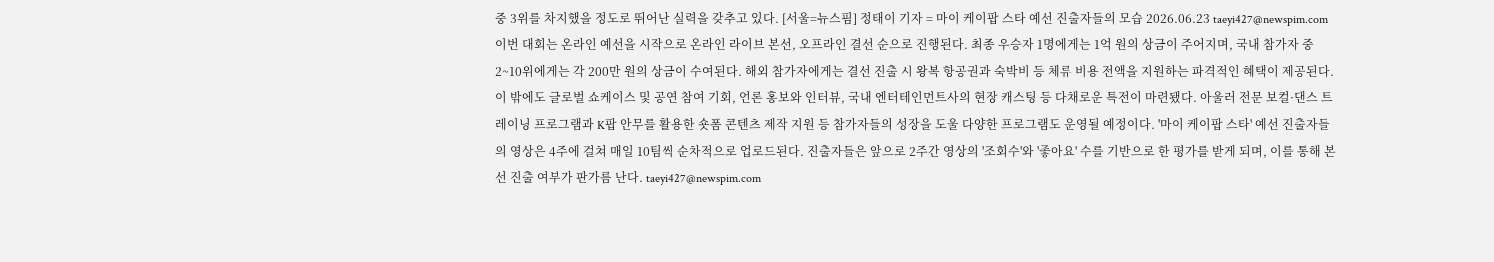중 3위를 차지했을 정도로 뛰어난 실력을 갖추고 있다. [서울=뉴스핌] 정태이 기자 = 마이 케이팝 스타 예선 진출자들의 모습 2026.06.23 taeyi427@newspim.com 이번 대회는 온라인 예선을 시작으로 온라인 라이브 본선, 오프라인 결선 순으로 진행된다. 최종 우승자 1명에게는 1억 원의 상금이 주어지며, 국내 참가자 중 2~10위에게는 각 200만 원의 상금이 수여된다. 해외 참가자에게는 결선 진출 시 왕복 항공권과 숙박비 등 체류 비용 전액을 지원하는 파격적인 혜택이 제공된다. 이 밖에도 글로벌 쇼케이스 및 공연 참여 기회, 언론 홍보와 인터뷰, 국내 엔터테인먼트사의 현장 캐스팅 등 다채로운 특전이 마련됐다. 아울러 전문 보컬·댄스 트레이닝 프로그램과 K팝 안무를 활용한 숏폼 콘텐츠 제작 지원 등 참가자들의 성장을 도울 다양한 프로그램도 운영될 예정이다. '마이 케이팝 스타' 예선 진출자들의 영상은 4주에 걸쳐 매일 10팀씩 순차적으로 업로드된다. 진출자들은 앞으로 2주간 영상의 '조회수'와 '좋아요' 수를 기반으로 한 평가를 받게 되며, 이를 통해 본선 진출 여부가 판가름 난다. taeyi427@newspim.com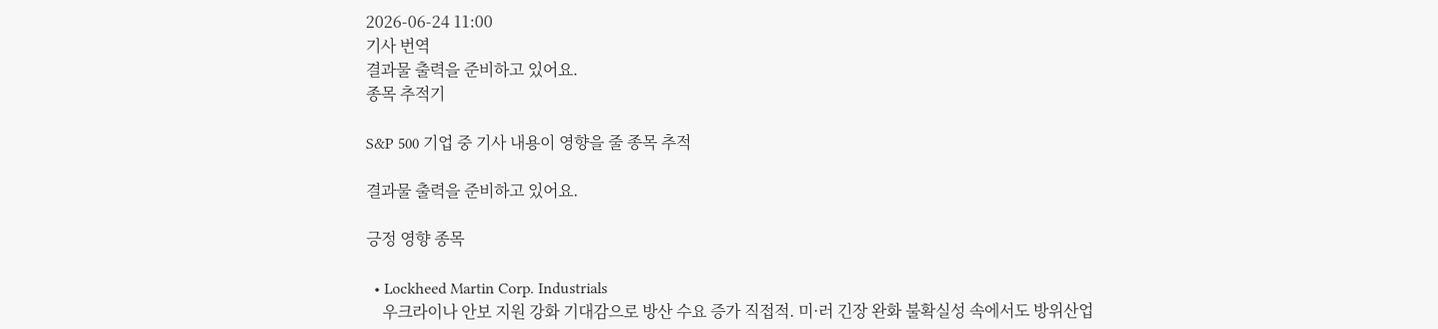2026-06-24 11:00
기사 번역
결과물 출력을 준비하고 있어요.
종목 추적기

S&P 500 기업 중 기사 내용이 영향을 줄 종목 추적

결과물 출력을 준비하고 있어요.

긍정 영향 종목

  • Lockheed Martin Corp. Industrials
    우크라이나 안보 지원 강화 기대감으로 방산 수요 증가 직접적. 미·러 긴장 완화 불확실성 속에서도 방위산업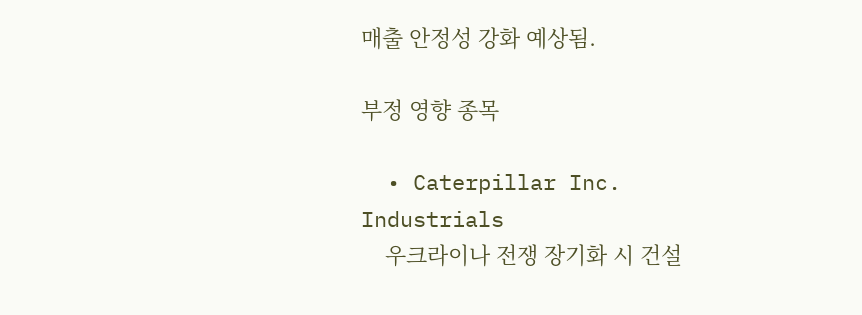매출 안정성 강화 예상됨.

부정 영향 종목

  • Caterpillar Inc. Industrials
    우크라이나 전쟁 장기화 시 건설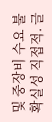및 중장비 수요 불확실성 직접적. 글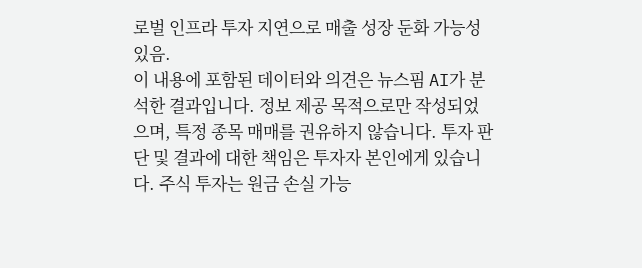로벌 인프라 투자 지연으로 매출 성장 둔화 가능성 있음.
이 내용에 포함된 데이터와 의견은 뉴스핌 AI가 분석한 결과입니다. 정보 제공 목적으로만 작성되었으며, 특정 종목 매매를 권유하지 않습니다. 투자 판단 및 결과에 대한 책임은 투자자 본인에게 있습니다. 주식 투자는 원금 손실 가능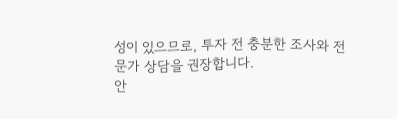성이 있으므로, 투자 전 충분한 조사와 전문가 상담을 권장합니다.
안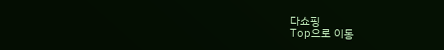다쇼핑
Top으로 이동